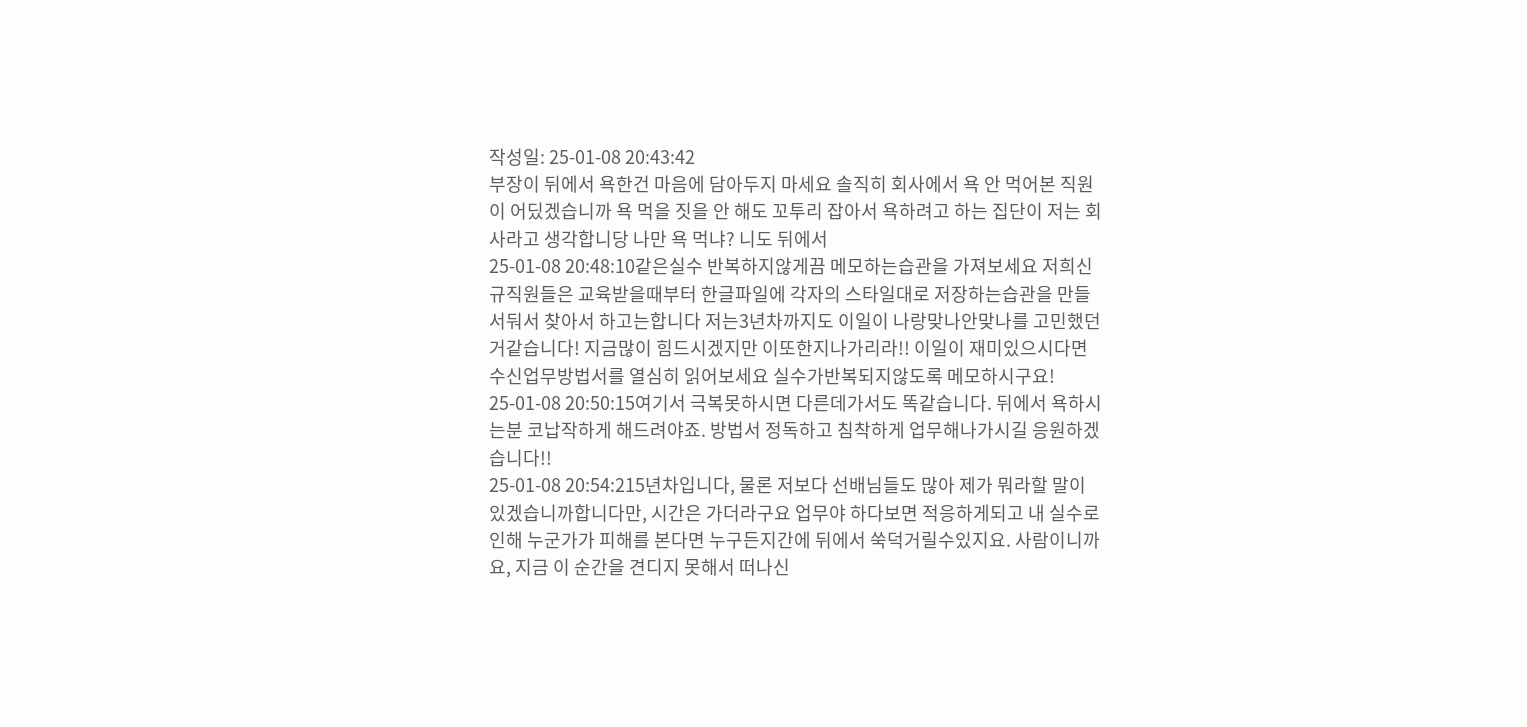작성일: 25-01-08 20:43:42
부장이 뒤에서 욕한건 마음에 담아두지 마세요 솔직히 회사에서 욕 안 먹어본 직원이 어딨겠습니까 욕 먹을 짓을 안 해도 꼬투리 잡아서 욕하려고 하는 집단이 저는 회사라고 생각합니당 나만 욕 먹냐? 니도 뒤에서
25-01-08 20:48:10같은실수 반복하지않게끔 메모하는습관을 가져보세요 저희신규직원들은 교육받을때부터 한글파일에 각자의 스타일대로 저장하는습관을 만들서둬서 찾아서 하고는합니다 저는3년차까지도 이일이 나랑맞나안맞나를 고민했던거같습니다! 지금많이 힘드시겠지만 이또한지나가리라!! 이일이 재미있으시다면 수신업무방법서를 열심히 읽어보세요 실수가반복되지않도록 메모하시구요!
25-01-08 20:50:15여기서 극복못하시면 다른데가서도 똑같습니다. 뒤에서 욕하시는분 코납작하게 해드려야죠. 방법서 정독하고 침착하게 업무해나가시길 응원하겠습니다!!
25-01-08 20:54:215년차입니다, 물론 저보다 선배님들도 많아 제가 뭐라할 말이 있겠습니까합니다만, 시간은 가더라구요 업무야 하다보면 적응하게되고 내 실수로 인해 누군가가 피해를 본다면 누구든지간에 뒤에서 쑥덕거릴수있지요. 사람이니까요, 지금 이 순간을 견디지 못해서 떠나신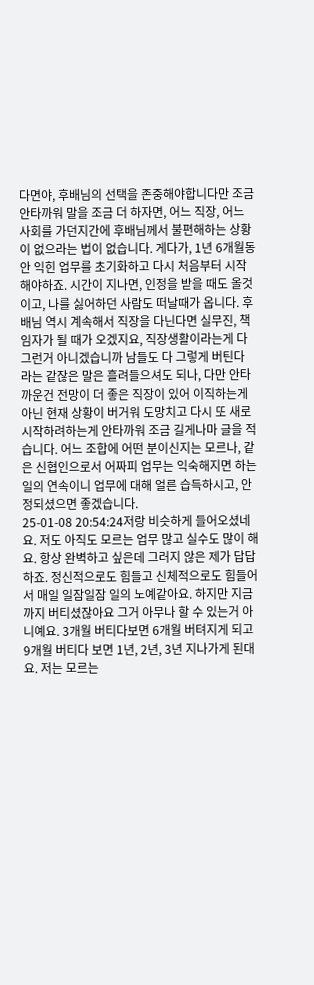다면야, 후배님의 선택을 존중해야합니다만 조금 안타까워 말을 조금 더 하자면, 어느 직장, 어느 사회를 가던지간에 후배님께서 불편해하는 상황이 없으라는 법이 없습니다. 게다가, 1년 6개월동안 익힌 업무를 초기화하고 다시 처음부터 시작해야하죠. 시간이 지나면, 인정을 받을 때도 올것이고, 나를 싫어하던 사람도 떠날때가 옵니다. 후배님 역시 계속해서 직장을 다닌다면 실무진, 책임자가 될 때가 오겠지요, 직장생활이라는게 다 그런거 아니겠습니까 남들도 다 그렇게 버틴다 라는 같잖은 말은 흘려들으셔도 되나, 다만 안타까운건 전망이 더 좋은 직장이 있어 이직하는게 아닌 현재 상황이 버거워 도망치고 다시 또 새로 시작하려하는게 안타까워 조금 길게나마 글을 적습니다. 어느 조합에 어떤 분이신지는 모르나, 같은 신협인으로서 어짜피 업무는 익숙해지면 하는 일의 연속이니 업무에 대해 얼른 습득하시고, 안정되셨으면 좋겠습니다.
25-01-08 20:54:24저랑 비슷하게 들어오셨네요. 저도 아직도 모르는 업무 많고 실수도 많이 해요. 항상 완벽하고 싶은데 그러지 않은 제가 답답하죠. 정신적으로도 힘들고 신체적으로도 힘들어서 매일 일잠일잠 일의 노예같아요. 하지만 지금까지 버티셨잖아요 그거 아무나 할 수 있는거 아니예요. 3개월 버티다보면 6개월 버텨지게 되고 9개월 버티다 보면 1년, 2년, 3년 지나가게 된대요. 저는 모르는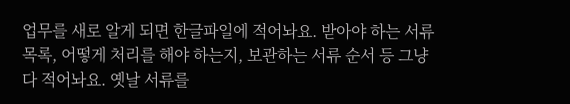업무를 새로 알게 되면 한글파일에 적어놔요. 받아야 하는 서류 목록, 어떻게 처리를 해야 하는지, 보관하는 서류 순서 등 그냥 다 적어놔요. 옛날 서류를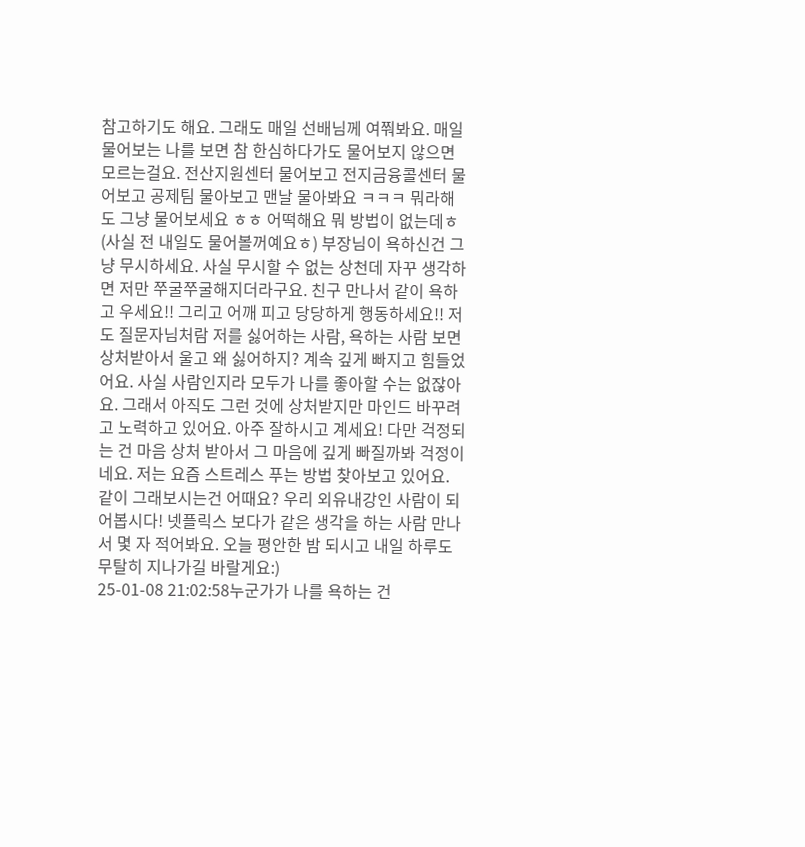참고하기도 해요. 그래도 매일 선배님께 여쭤봐요. 매일 물어보는 나를 보면 참 한심하다가도 물어보지 않으면 모르는걸요. 전산지원센터 물어보고 전지금융콜센터 물어보고 공제팀 물아보고 맨날 물아봐요 ㅋㅋㅋ 뭐라해도 그냥 물어보세요 ㅎㅎ 어떡해요 뭐 방법이 없는데ㅎ (사실 전 내일도 물어볼꺼예요ㅎ) 부장님이 욕하신건 그냥 무시하세요. 사실 무시할 수 없는 상천데 자꾸 생각하면 저만 쭈굴쭈굴해지더라구요. 친구 만나서 같이 욕하고 우세요!! 그리고 어깨 피고 당당하게 행동하세요!! 저도 질문자님처람 저를 싫어하는 사람, 욕하는 사람 보면 상처받아서 울고 왜 싫어하지? 계속 깊게 빠지고 힘들었어요. 사실 사람인지라 모두가 나를 좋아할 수는 없잖아요. 그래서 아직도 그런 것에 상처받지만 마인드 바꾸려고 노력하고 있어요. 아주 잘하시고 계세요! 다만 걱정되는 건 마음 상처 받아서 그 마음에 깊게 빠질까봐 걱정이네요. 저는 요즘 스트레스 푸는 방법 찾아보고 있어요. 같이 그래보시는건 어때요? 우리 외유내강인 사람이 되어봅시다! 넷플릭스 보다가 같은 생각을 하는 사람 만나서 몇 자 적어봐요. 오늘 평안한 밤 되시고 내일 하루도 무탈히 지나가길 바랄게요:)
25-01-08 21:02:58누군가가 나를 욕하는 건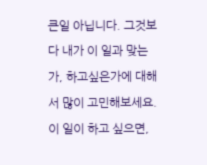큰일 아닙니다. 그것보다 내가 이 일과 맞는가, 하고싶은가에 대해서 많이 고민해보세요. 이 일이 하고 싶으면,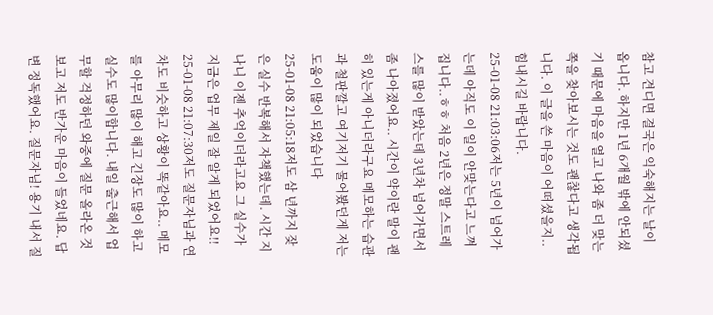참고 견디면 결국은 익숙해지는 날이 옵니다. 하지만 1년 6개월 밖에 안되셨기 때문에 마음을 열고 나와 좀 더 맞는 쪽을 찾아보시는 것도 괜찮다고 생각됩니다. 이 글을 쓴 마음이 어떠셨을지.. 힘내시길 바랍니다.
25-01-08 21:03:06저는 5년이 넘어가는데 아직도 이 일이 안맞는다고 느껴집니다..ㅎㅎ 처음 2년은 정말 스트레스를 많이 받았는데 3년차 넘어가면서 좀 나아졌어요.. 시간이 약이란 말이 괜히 있는게 아니더라구요 메모하는 습관과 철판깔고 여기저기 물어봤던게 저는 도움이 많이 되었습니다
25-01-08 21:05:18저도 삼 년까지 잦은 실수 반복해서 자책했는데. 시간 지나니 이젠 추억이더라고요 그 실수가 지금은 업무 제일 잘 알게 되었어요!!
25-01-08 21:07:30저도 질문자님과 연차도 비슷하고 상황이 똑같아요.. 메모를 아무리 많이 해고 긴장도 많이 하고 실수도 많이합니다. 내일 출근해서 업무할 걱정하던 와중에 질문 올라온 것 보고 저도 반가운 마음이 들었네요. 답변 정독했어요. 질문자님! 용기 내서 질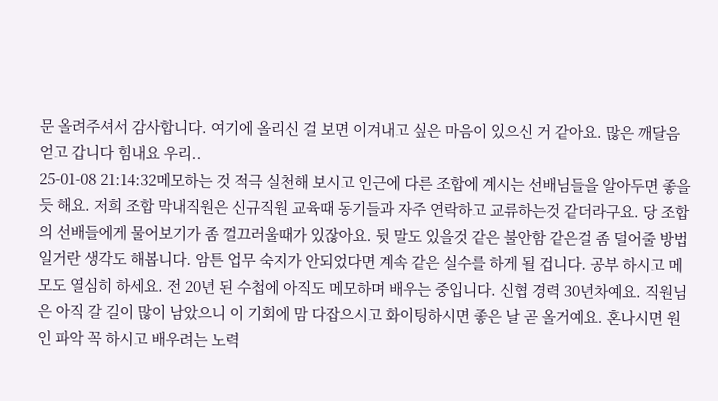문 올려주셔서 감사합니다. 여기에 올리신 걸 보면 이겨내고 싶은 마음이 있으신 거 같아요. 많은 깨달음 얻고 갑니다 힘내요 우리..
25-01-08 21:14:32메모하는 것 적극 실천해 보시고 인근에 다른 조합에 계시는 선배님들을 알아두면 좋을 듯 해요. 저희 조합 막내직원은 신규직원 교육때 동기들과 자주 연락하고 교류하는것 같더라구요. 당 조합의 선배들에게 물어보기가 좀 껄끄러울때가 있잖아요. 뒷 말도 있을것 같은 불안함 같은걸 좀 덜어줄 방법일거란 생각도 해봅니다. 암튼 업무 숙지가 안되었다면 계속 같은 실수를 하게 될 겁니다. 공부 하시고 메모도 열심히 하세요. 전 20년 된 수첩에 아직도 메모하며 배우는 중입니다. 신협 경력 30년차예요. 직원님은 아직 갈 길이 많이 남았으니 이 기회에 맘 다잡으시고 화이팅하시면 좋은 날 곧 올거예요. 혼나시면 원인 파악 꼭 하시고 배우려는 노력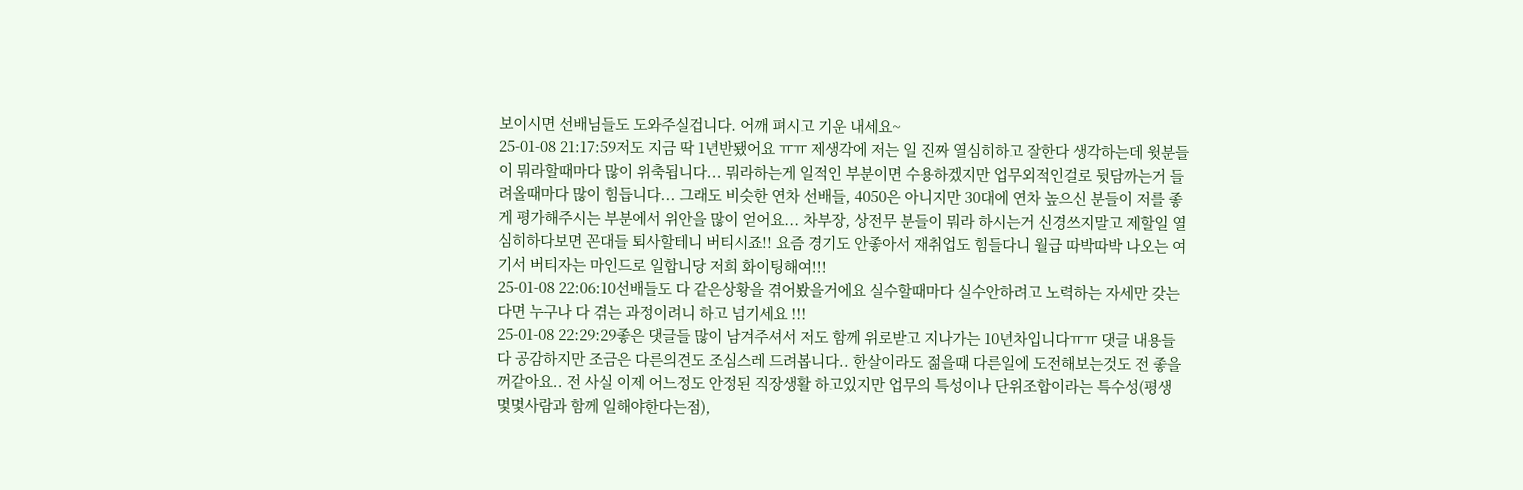보이시면 선배님들도 도와주실겁니다. 어깨 펴시고 기운 내세요~
25-01-08 21:17:59저도 지금 딱 1년반됐어요 ㅠㅠ 제생각에 저는 일 진짜 열심히하고 잘한다 생각하는데 윗분들이 뭐라할때마다 많이 위축됩니다... 뭐라하는게 일적인 부분이면 수용하겠지만 업무외적인걸로 뒷담까는거 들려올때마다 많이 힘듭니다... 그래도 비슷한 연차 선배들, 4050은 아니지만 30대에 연차 높으신 분들이 저를 좋게 평가해주시는 부분에서 위안을 많이 얻어요... 차부장, 상전무 분들이 뭐라 하시는거 신경쓰지말고 제할일 열심히하다보면 꼰대들 퇴사할테니 버티시죠!! 요즘 경기도 안좋아서 재취업도 힘들다니 월급 따박따박 나오는 여기서 버티자는 마인드로 일합니당 저희 화이팅해여!!!
25-01-08 22:06:10선배들도 다 같은상황을 겪어봤을거에요 실수할때마다 실수안하려고 노력하는 자세만 갖는다면 누구나 다 겪는 과정이려니 하고 넘기세요 !!!
25-01-08 22:29:29좋은 댓글들 많이 남겨주셔서 저도 함께 위로받고 지나가는 10년차입니다ㅠㅠ 댓글 내용들 다 공감하지만 조금은 다른의견도 조심스레 드려봅니다.. 한살이라도 젊을때 다른일에 도전해보는것도 전 좋을꺼같아요.. 전 사실 이제 어느정도 안정된 직장생활 하고있지만 업무의 특성이나 단위조합이라는 특수성(평생 몇몇사람과 함께 일해야한다는점),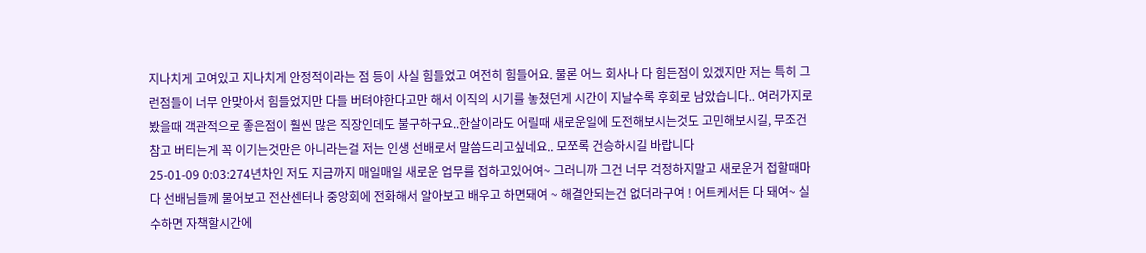지나치게 고여있고 지나치게 안정적이라는 점 등이 사실 힘들었고 여전히 힘들어요. 물론 어느 회사나 다 힘든점이 있겠지만 저는 특히 그런점들이 너무 안맞아서 힘들었지만 다들 버텨야한다고만 해서 이직의 시기를 놓쳤던게 시간이 지날수록 후회로 남았습니다.. 여러가지로 봤을때 객관적으로 좋은점이 훨씬 많은 직장인데도 불구하구요..한살이라도 어릴때 새로운일에 도전해보시는것도 고민해보시길, 무조건 참고 버티는게 꼭 이기는것만은 아니라는걸 저는 인생 선배로서 말씀드리고싶네요.. 모쪼록 건승하시길 바랍니다
25-01-09 0:03:274년차인 저도 지금까지 매일매일 새로운 업무를 접하고있어여~ 그러니까 그건 너무 걱정하지말고 새로운거 접할때마다 선배님들께 물어보고 전산센터나 중앙회에 전화해서 알아보고 배우고 하면돼여 ~ 해결안되는건 없더라구여 ! 어트케서든 다 돼여~ 실수하면 자책할시간에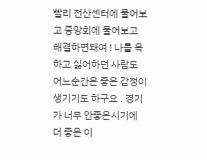빨리 전산센터에 물어보고 중앙회에 물어보고 해결하면돼여 ! 나를 욕하고 싫어하던 사람도 어느순간은 좋은 감정이 생기기도 하구요 . 경기가 너무 안좋은시기에 더 좋은 이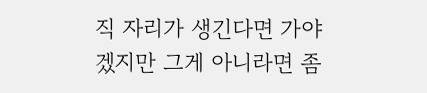직 자리가 생긴다면 가야겠지만 그게 아니라면 좀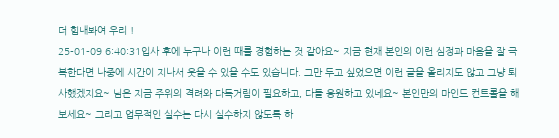더 힘내봐여 우리 !
25-01-09 6:40:31입사 후에 누구나 이런 때를 경험하는 것 같아요~ 지금 현재 본인의 이런 심정과 마음을 잘 극복한다면 나중에 시간이 지나서 웃을 수 있을 수도 있습니다. 그만 두고 싶었으면 이런 글을 올리지도 않고 그냥 퇴사했겠지요~ 님은 지금 주위의 격려와 다독거림이 필요하고, 다들 응원하고 있네요~ 본인만의 마인드 컨트롤을 해보세요~ 그리고 업무적인 실수는 다시 실수하지 않도록 하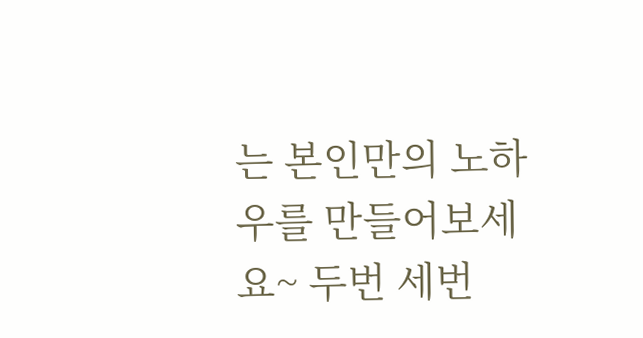는 본인만의 노하우를 만들어보세요~ 두번 세번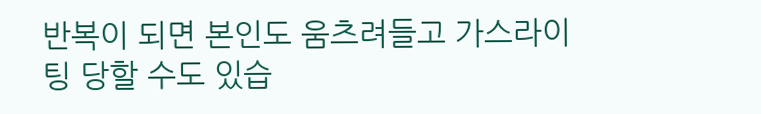반복이 되면 본인도 움츠려들고 가스라이팅 당할 수도 있습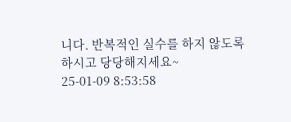니다. 반복적인 실수를 하지 않도록 하시고 당당해지세요~
25-01-09 8:53:58